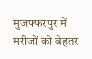मुजफ्फरपुर में मरीजों को बेहतर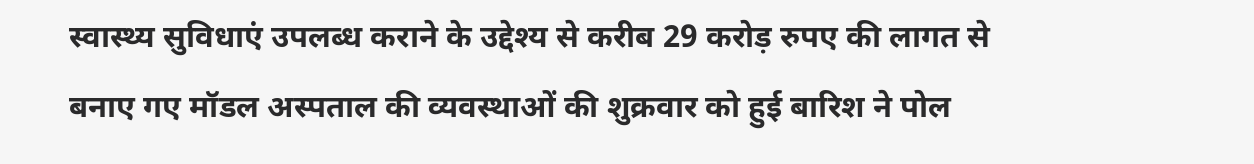स्वास्थ्य सुविधाएं उपलब्ध कराने के उद्देश्य से करीब 29 करोड़ रुपए की लागत से बनाए गए मॉडल अस्पताल की व्यवस्थाओं की शुक्रवार को हुई बारिश ने पोल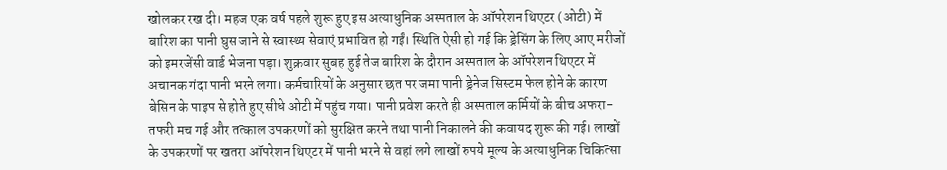खोलकर रख दी। महज एक वर्ष पहले शुरू हुए इस अत्याधुनिक अस्पताल के ऑपरेशन थिएटर (ओटी) में बारिश का पानी घुस जाने से स्वास्थ्य सेवाएं प्रभावित हो गईं। स्थिति ऐसी हो गई कि ड्रेसिंग के लिए आए मरीजों को इमरजेंसी वार्ड भेजना पड़ा। शुक्रवार सुबह हुई तेज बारिश के दौरान अस्पताल के ऑपरेशन थिएटर में अचानक गंदा पानी भरने लगा। कर्मचारियों के अनुसार छत पर जमा पानी ड्रेनेज सिस्टम फेल होने के कारण बेसिन के पाइप से होते हुए सीधे ओटी में पहुंच गया। पानी प्रवेश करते ही अस्पताल कर्मियों के बीच अफरा-तफरी मच गई और तत्काल उपकरणों को सुरक्षित करने तथा पानी निकालने की कवायद शुरू की गई। लाखों के उपकरणों पर खतरा ऑपरेशन थिएटर में पानी भरने से वहां लगे लाखों रुपये मूल्य के अत्याधुनिक चिकित्सा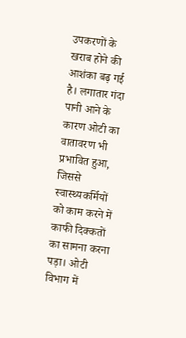उपकरणों के खराब होने की आशंका बढ़ गई है। लगातार गंदा पानी आने के कारण ओटी का वातावरण भी प्रभावित हुआ, जिससे स्वास्थ्यकर्मियों को काम करने में काफी दिक्कतों का सामना करना पड़ा। ओटी विभाग में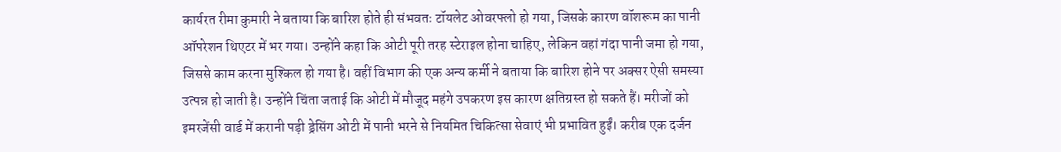कार्यरत रीमा कुमारी ने बताया कि बारिश होते ही संभवतः टॉयलेट ओवरफ्लो हो गया, जिसके कारण वॉशरूम का पानी ऑपरेशन थिएटर में भर गया। उन्होंने कहा कि ओटी पूरी तरह स्टेराइल होना चाहिए, लेकिन वहां गंदा पानी जमा हो गया, जिससे काम करना मुश्किल हो गया है। वहीं विभाग की एक अन्य कर्मी ने बताया कि बारिश होने पर अक्सर ऐसी समस्या उत्पन्न हो जाती है। उन्होंने चिंता जताई कि ओटी में मौजूद महंगे उपकरण इस कारण क्षतिग्रस्त हो सकते हैं। मरीजों को इमरजेंसी वार्ड में करानी पड़ी ड्रेसिंग ओटी में पानी भरने से नियमित चिकित्सा सेवाएं भी प्रभावित हुईं। करीब एक दर्जन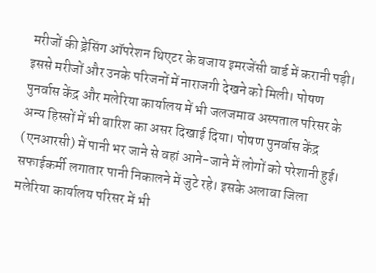मरीजों की ड्रेसिंग ऑपरेशन थिएटर के बजाय इमरजेंसी वार्ड में करानी पड़ी। इससे मरीजों और उनके परिजनों में नाराजगी देखने को मिली। पोषण पुनर्वास केंद्र और मलेरिया कार्यालय में भी जलजमाव अस्पताल परिसर के अन्य हिस्सों में भी बारिश का असर दिखाई दिया। पोषण पुनर्वास केंद्र (एनआरसी) में पानी भर जाने से वहां आने-जाने में लोगों को परेशानी हुई। सफाईकर्मी लगातार पानी निकालने में जुटे रहे। इसके अलावा जिला मलेरिया कार्यालय परिसर में भी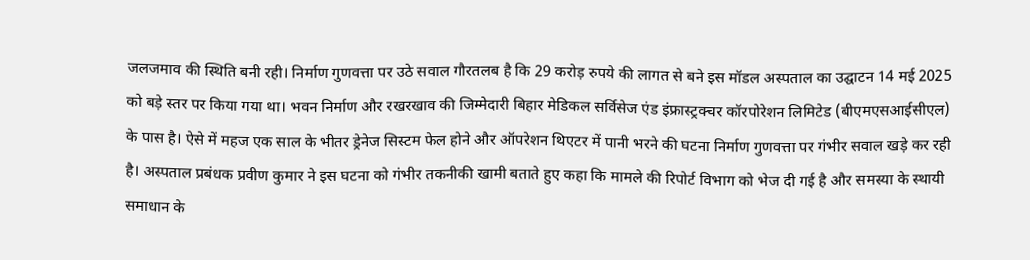जलजमाव की स्थिति बनी रही। निर्माण गुणवत्ता पर उठे सवाल गौरतलब है कि 29 करोड़ रुपये की लागत से बने इस मॉडल अस्पताल का उद्घाटन 14 मई 2025 को बड़े स्तर पर किया गया था। भवन निर्माण और रखरखाव की जिम्मेदारी बिहार मेडिकल सर्विसेज एंड इंफ्रास्ट्रक्चर कॉरपोरेशन लिमिटेड (बीएमएसआईसीएल) के पास है। ऐसे में महज एक साल के भीतर ड्रेनेज सिस्टम फेल होने और ऑपरेशन थिएटर में पानी भरने की घटना निर्माण गुणवत्ता पर गंभीर सवाल खड़े कर रही है। अस्पताल प्रबंधक प्रवीण कुमार ने इस घटना को गंभीर तकनीकी खामी बताते हुए कहा कि मामले की रिपोर्ट विभाग को भेज दी गई है और समस्या के स्थायी समाधान के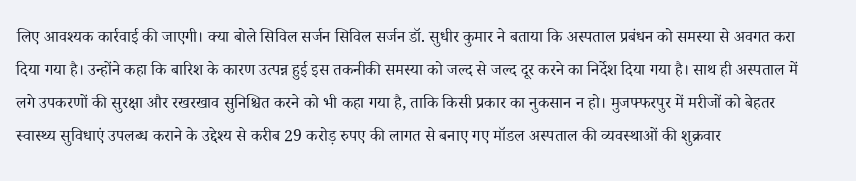लिए आवश्यक कार्रवाई की जाएगी। क्या बोले सिविल सर्जन सिविल सर्जन डॉ. सुधीर कुमार ने बताया कि अस्पताल प्रबंधन को समस्या से अवगत करा दिया गया है। उन्होंने कहा कि बारिश के कारण उत्पन्न हुई इस तकनीकी समस्या को जल्द से जल्द दूर करने का निर्देश दिया गया है। साथ ही अस्पताल में लगे उपकरणों की सुरक्षा और रखरखाव सुनिश्चित करने को भी कहा गया है, ताकि किसी प्रकार का नुकसान न हो। मुजफ्फरपुर में मरीजों को बेहतर स्वास्थ्य सुविधाएं उपलब्ध कराने के उद्देश्य से करीब 29 करोड़ रुपए की लागत से बनाए गए मॉडल अस्पताल की व्यवस्थाओं की शुक्रवार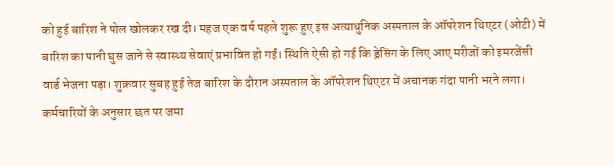को हुई बारिश ने पोल खोलकर रख दी। महज एक वर्ष पहले शुरू हुए इस अत्याधुनिक अस्पताल के ऑपरेशन थिएटर (ओटी) में बारिश का पानी घुस जाने से स्वास्थ्य सेवाएं प्रभावित हो गईं। स्थिति ऐसी हो गई कि ड्रेसिंग के लिए आए मरीजों को इमरजेंसी वार्ड भेजना पड़ा। शुक्रवार सुबह हुई तेज बारिश के दौरान अस्पताल के ऑपरेशन थिएटर में अचानक गंदा पानी भरने लगा। कर्मचारियों के अनुसार छत पर जमा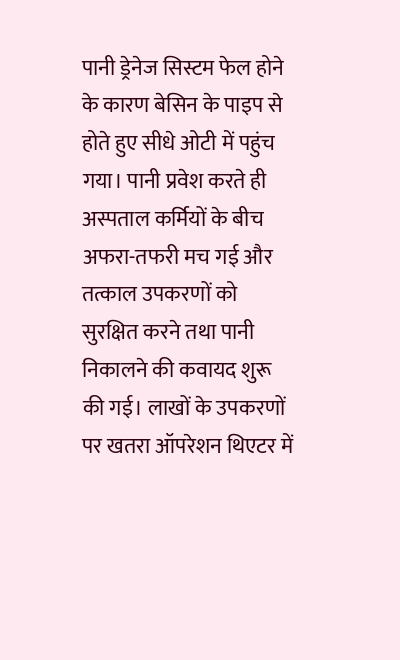पानी ड्रेनेज सिस्टम फेल होने के कारण बेसिन के पाइप से होते हुए सीधे ओटी में पहुंच गया। पानी प्रवेश करते ही अस्पताल कर्मियों के बीच अफरा-तफरी मच गई और तत्काल उपकरणों को सुरक्षित करने तथा पानी निकालने की कवायद शुरू की गई। लाखों के उपकरणों पर खतरा ऑपरेशन थिएटर में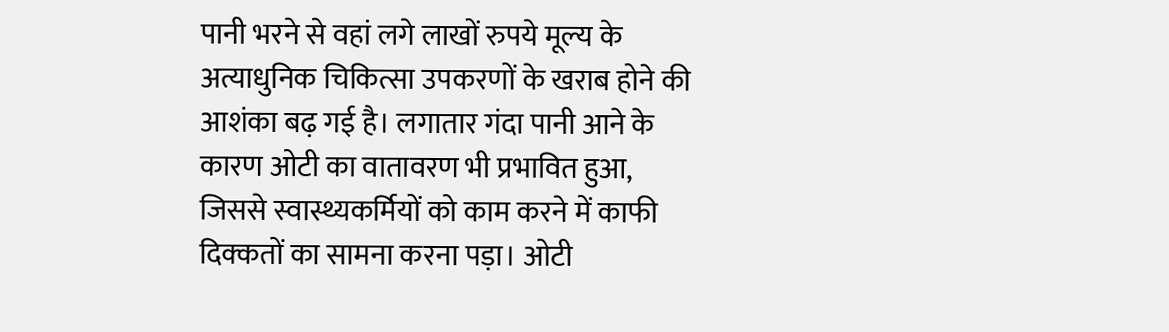पानी भरने से वहां लगे लाखों रुपये मूल्य के अत्याधुनिक चिकित्सा उपकरणों के खराब होने की आशंका बढ़ गई है। लगातार गंदा पानी आने के कारण ओटी का वातावरण भी प्रभावित हुआ, जिससे स्वास्थ्यकर्मियों को काम करने में काफी दिक्कतों का सामना करना पड़ा। ओटी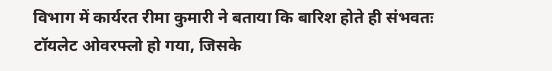विभाग में कार्यरत रीमा कुमारी ने बताया कि बारिश होते ही संभवतः टॉयलेट ओवरफ्लो हो गया, जिसके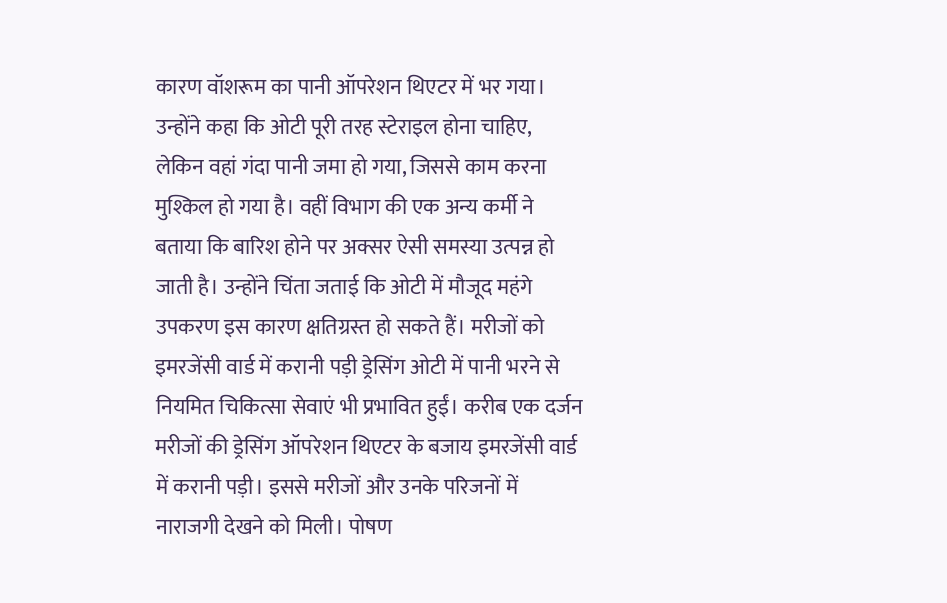कारण वॉशरूम का पानी ऑपरेशन थिएटर में भर गया। उन्होंने कहा कि ओटी पूरी तरह स्टेराइल होना चाहिए, लेकिन वहां गंदा पानी जमा हो गया, जिससे काम करना मुश्किल हो गया है। वहीं विभाग की एक अन्य कर्मी ने बताया कि बारिश होने पर अक्सर ऐसी समस्या उत्पन्न हो जाती है। उन्होंने चिंता जताई कि ओटी में मौजूद महंगे उपकरण इस कारण क्षतिग्रस्त हो सकते हैं। मरीजों को इमरजेंसी वार्ड में करानी पड़ी ड्रेसिंग ओटी में पानी भरने से नियमित चिकित्सा सेवाएं भी प्रभावित हुईं। करीब एक दर्जन मरीजों की ड्रेसिंग ऑपरेशन थिएटर के बजाय इमरजेंसी वार्ड में करानी पड़ी। इससे मरीजों और उनके परिजनों में नाराजगी देखने को मिली। पोषण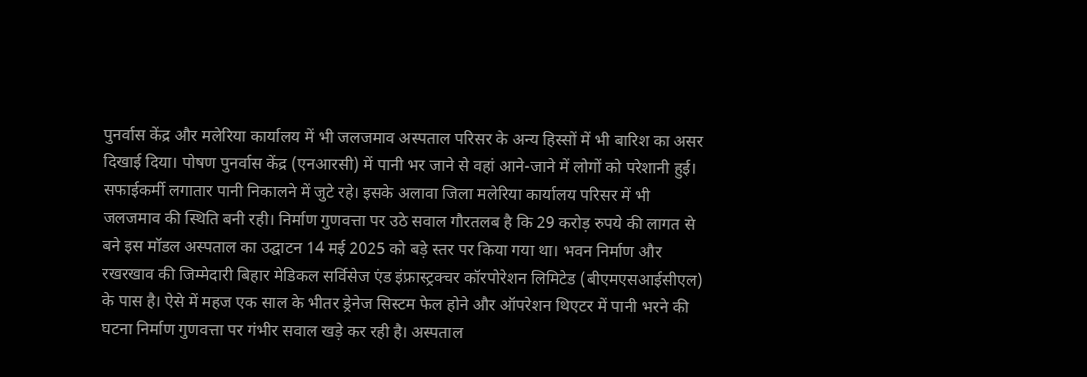पुनर्वास केंद्र और मलेरिया कार्यालय में भी जलजमाव अस्पताल परिसर के अन्य हिस्सों में भी बारिश का असर दिखाई दिया। पोषण पुनर्वास केंद्र (एनआरसी) में पानी भर जाने से वहां आने-जाने में लोगों को परेशानी हुई। सफाईकर्मी लगातार पानी निकालने में जुटे रहे। इसके अलावा जिला मलेरिया कार्यालय परिसर में भी जलजमाव की स्थिति बनी रही। निर्माण गुणवत्ता पर उठे सवाल गौरतलब है कि 29 करोड़ रुपये की लागत से बने इस मॉडल अस्पताल का उद्घाटन 14 मई 2025 को बड़े स्तर पर किया गया था। भवन निर्माण और रखरखाव की जिम्मेदारी बिहार मेडिकल सर्विसेज एंड इंफ्रास्ट्रक्चर कॉरपोरेशन लिमिटेड (बीएमएसआईसीएल) के पास है। ऐसे में महज एक साल के भीतर ड्रेनेज सिस्टम फेल होने और ऑपरेशन थिएटर में पानी भरने की घटना निर्माण गुणवत्ता पर गंभीर सवाल खड़े कर रही है। अस्पताल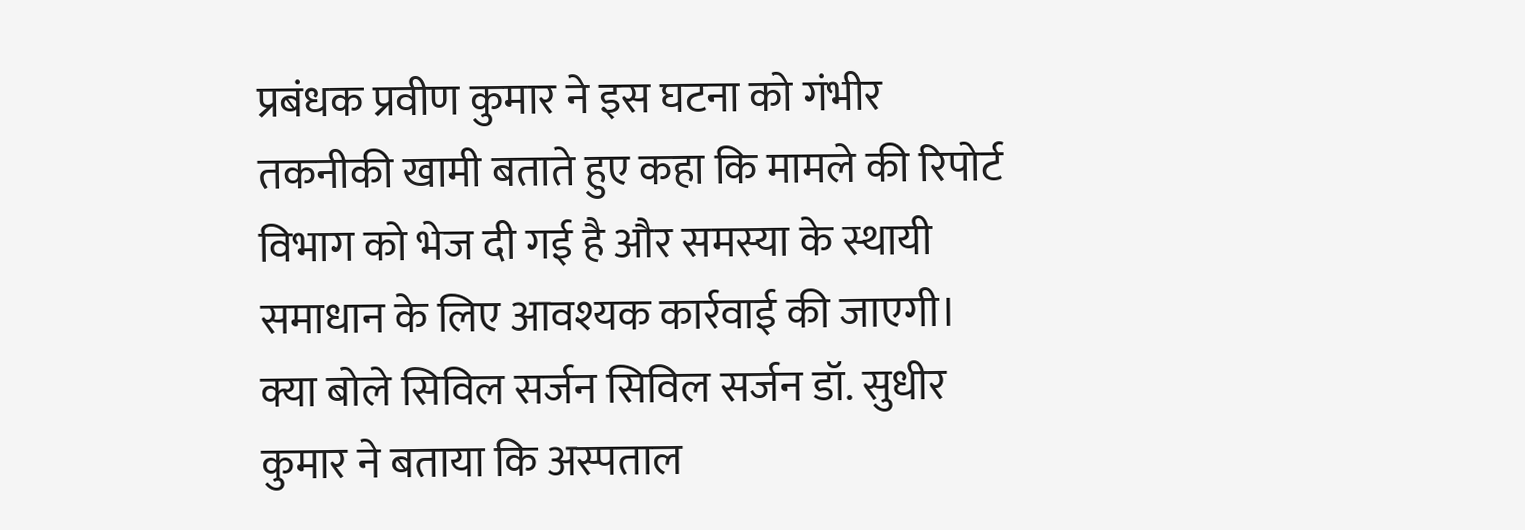प्रबंधक प्रवीण कुमार ने इस घटना को गंभीर तकनीकी खामी बताते हुए कहा कि मामले की रिपोर्ट विभाग को भेज दी गई है और समस्या के स्थायी समाधान के लिए आवश्यक कार्रवाई की जाएगी। क्या बोले सिविल सर्जन सिविल सर्जन डॉ. सुधीर कुमार ने बताया कि अस्पताल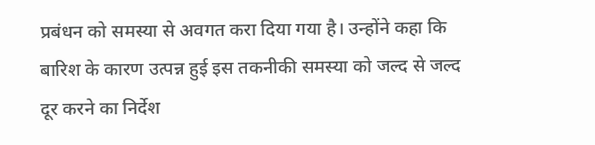प्रबंधन को समस्या से अवगत करा दिया गया है। उन्होंने कहा कि बारिश के कारण उत्पन्न हुई इस तकनीकी समस्या को जल्द से जल्द दूर करने का निर्देश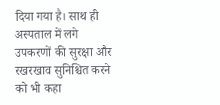दिया गया है। साथ ही अस्पताल में लगे उपकरणों की सुरक्षा और रखरखाव सुनिश्चित करने को भी कहा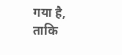गया है, ताकि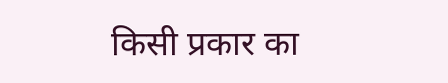किसी प्रकार का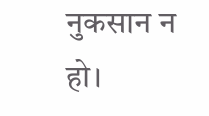नुकसान न हो।